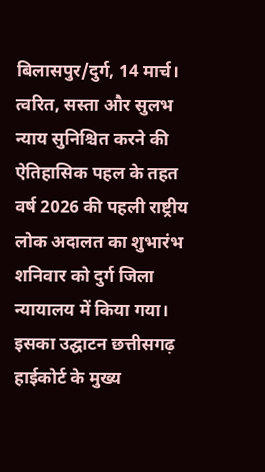बिलासपुर/दुर्ग, 14 मार्च। त्वरित, सस्ता और सुलभ न्याय सुनिश्चित करने की ऐतिहासिक पहल के तहत वर्ष 2026 की पहली राष्ट्रीय लोक अदालत का शुभारंभ शनिवार को दुर्ग जिला न्यायालय में किया गया। इसका उद्घाटन छत्तीसगढ़ हाईकोर्ट के मुख्य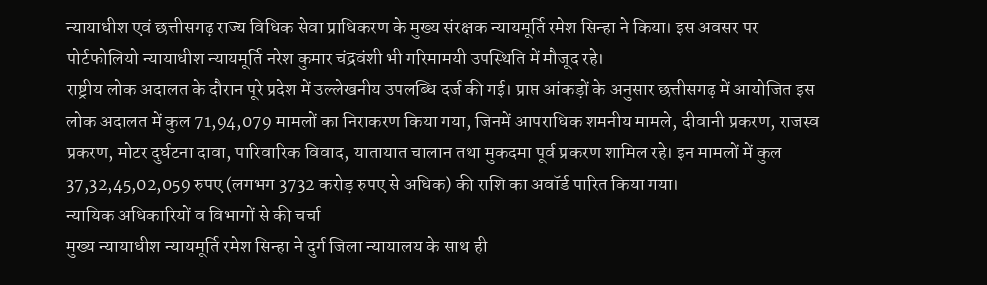न्यायाधीश एवं छत्तीसगढ़ राज्य विधिक सेवा प्राधिकरण के मुख्य संरक्षक न्यायमूर्ति रमेश सिन्हा ने किया। इस अवसर पर पोर्टफोलियो न्यायाधीश न्यायमूर्ति नरेश कुमार चंद्रवंशी भी गरिमामयी उपस्थिति में मौजूद रहे।
राष्ट्रीय लोक अदालत के दौरान पूरे प्रदेश में उल्लेखनीय उपलब्धि दर्ज की गई। प्राप्त आंकड़ों के अनुसार छत्तीसगढ़ में आयोजित इस लोक अदालत में कुल 71,94,079 मामलों का निराकरण किया गया, जिनमें आपराधिक शमनीय मामले, दीवानी प्रकरण, राजस्व प्रकरण, मोटर दुर्घटना दावा, पारिवारिक विवाद, यातायात चालान तथा मुकदमा पूर्व प्रकरण शामिल रहे। इन मामलों में कुल 37,32,45,02,059 रुपए (लगभग 3732 करोड़ रुपए से अधिक) की राशि का अवॉर्ड पारित किया गया।
न्यायिक अधिकारियों व विभागों से की चर्चा
मुख्य न्यायाधीश न्यायमूर्ति रमेश सिन्हा ने दुर्ग जिला न्यायालय के साथ ही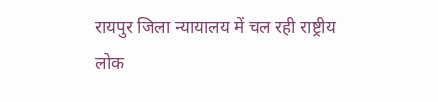रायपुर जिला न्यायालय में चल रही राष्ट्रीय लोक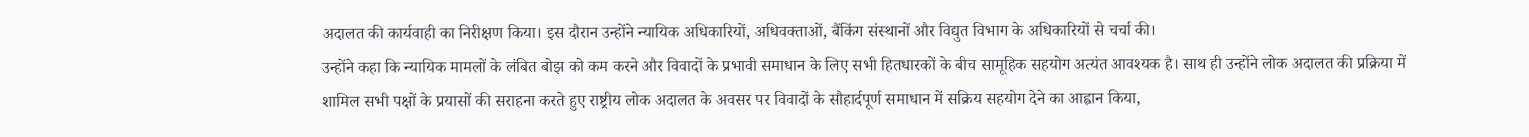अदालत की कार्यवाही का निरीक्षण किया। इस दौरान उन्होंने न्यायिक अधिकारियों, अधिवक्ताओं, बैंकिंग संस्थानों और विद्युत विभाग के अधिकारियों से चर्चा की।
उन्होंने कहा कि न्यायिक मामलों के लंबित बोझ को कम करने और विवादों के प्रभावी समाधान के लिए सभी हितधारकों के बीच सामूहिक सहयोग अत्यंत आवश्यक है। साथ ही उन्होंने लोक अदालत की प्रक्रिया में शामिल सभी पक्षों के प्रयासों की सराहना करते हुए राष्ट्रीय लोक अदालत के अवसर पर विवादों के सौहार्दपूर्ण समाधान में सक्रिय सहयोग देने का आह्वान किया,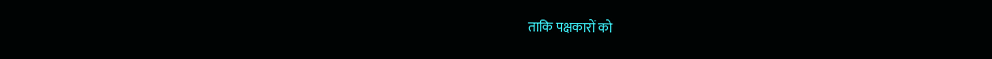ताकि पक्षकारों को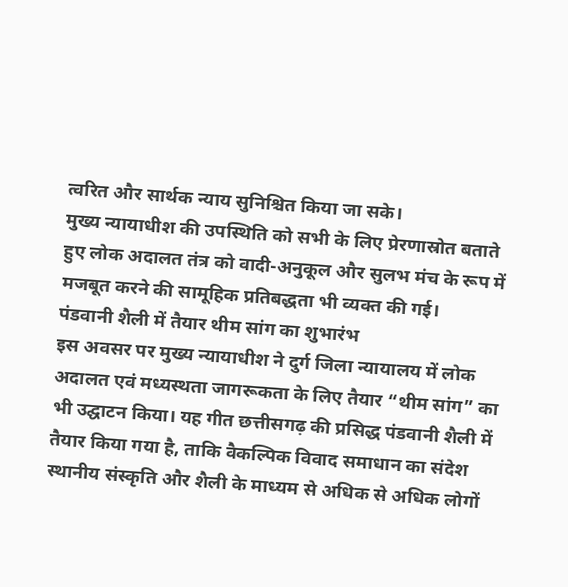त्वरित और सार्थक न्याय सुनिश्चित किया जा सके।
मुख्य न्यायाधीश की उपस्थिति को सभी के लिए प्रेरणास्रोत बताते हुए लोक अदालत तंत्र को वादी-अनुकूल और सुलभ मंच के रूप में मजबूत करने की सामूहिक प्रतिबद्धता भी व्यक्त की गई।
पंडवानी शैली में तैयार थीम सांग का शुभारंभ
इस अवसर पर मुख्य न्यायाधीश ने दुर्ग जिला न्यायालय में लोक अदालत एवं मध्यस्थता जागरूकता के लिए तैयार “थीम सांग” का भी उद्घाटन किया। यह गीत छत्तीसगढ़ की प्रसिद्ध पंडवानी शैली में तैयार किया गया है, ताकि वैकल्पिक विवाद समाधान का संदेश स्थानीय संस्कृति और शैली के माध्यम से अधिक से अधिक लोगों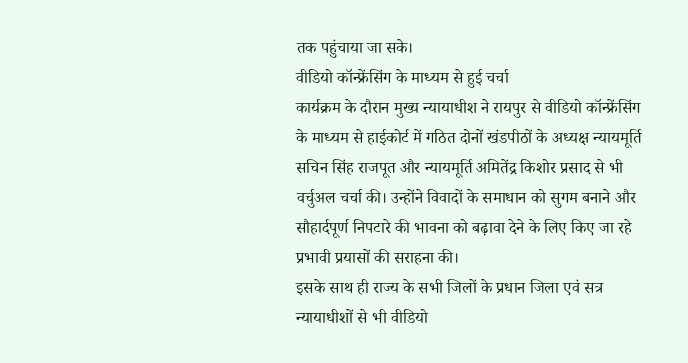तक पहुंचाया जा सके।
वीडियो कॉन्फ्रेंसिंग के माध्यम से हुई चर्चा
कार्यक्रम के दौरान मुख्य न्यायाधीश ने रायपुर से वीडियो कॉन्फ्रेंसिंग के माध्यम से हाईकोर्ट में गठित दोनों खंडपीठों के अध्यक्ष न्यायमूर्ति सचिन सिंह राजपूत और न्यायमूर्ति अमितेंद्र किशोर प्रसाद से भी वर्चुअल चर्चा की। उन्होंने विवादों के समाधान को सुगम बनाने और सौहार्दपूर्ण निपटारे की भावना को बढ़ावा देने के लिए किए जा रहे प्रभावी प्रयासों की सराहना की।
इसके साथ ही राज्य के सभी जिलों के प्रधान जिला एवं सत्र न्यायाधीशों से भी वीडियो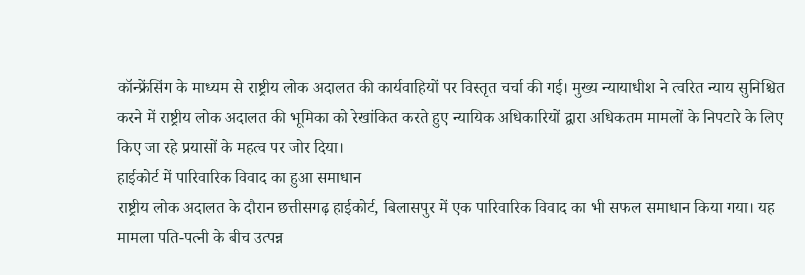कॉन्फ्रेंसिंग के माध्यम से राष्ट्रीय लोक अदालत की कार्यवाहियों पर विस्तृत चर्चा की गई। मुख्य न्यायाधीश ने त्वरित न्याय सुनिश्चित करने में राष्ट्रीय लोक अदालत की भूमिका को रेखांकित करते हुए न्यायिक अधिकारियों द्वारा अधिकतम मामलों के निपटारे के लिए किए जा रहे प्रयासों के महत्व पर जोर दिया।
हाईकोर्ट में पारिवारिक विवाद का हुआ समाधान
राष्ट्रीय लोक अदालत के दौरान छत्तीसगढ़ हाईकोर्ट, बिलासपुर में एक पारिवारिक विवाद का भी सफल समाधान किया गया। यह मामला पति-पत्नी के बीच उत्पन्न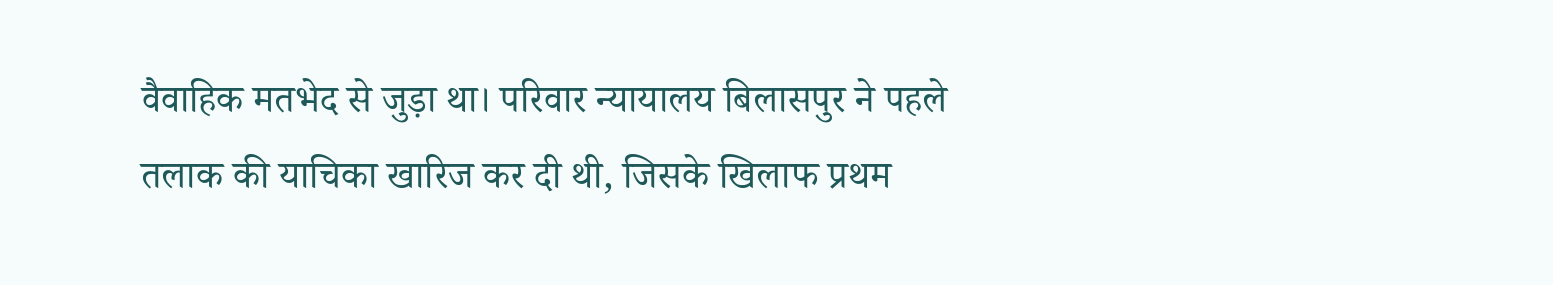वैवाहिक मतभेद से जुड़ा था। परिवार न्यायालय बिलासपुर ने पहले तलाक की याचिका खारिज कर दी थी, जिसके खिलाफ प्रथम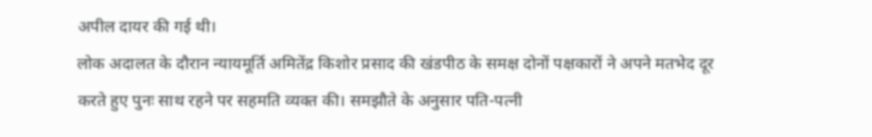अपील दायर की गई थी।
लोक अदालत के दौरान न्यायमूर्ति अमितेंद्र किशोर प्रसाद की खंडपीठ के समक्ष दोनों पक्षकारों ने अपने मतभेद दूर करते हुए पुनः साथ रहने पर सहमति व्यक्त की। समझौते के अनुसार पति-पत्नी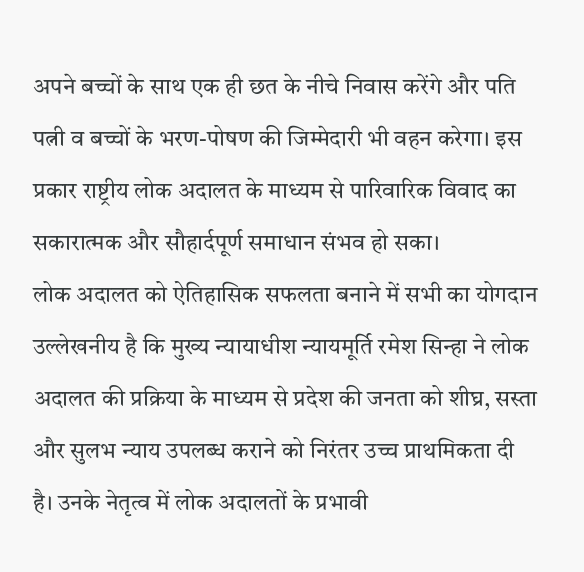अपने बच्चों के साथ एक ही छत के नीचे निवास करेंगे और पति पत्नी व बच्चों के भरण-पोषण की जिम्मेदारी भी वहन करेगा। इस प्रकार राष्ट्रीय लोक अदालत के माध्यम से पारिवारिक विवाद का सकारात्मक और सौहार्दपूर्ण समाधान संभव हो सका।
लोक अदालत को ऐतिहासिक सफलता बनाने में सभी का योगदान
उल्लेखनीय है कि मुख्य न्यायाधीश न्यायमूर्ति रमेश सिन्हा ने लोक अदालत की प्रक्रिया के माध्यम से प्रदेश की जनता को शीघ्र, सस्ता और सुलभ न्याय उपलब्ध कराने को निरंतर उच्च प्राथमिकता दी है। उनके नेतृत्व में लोक अदालतों के प्रभावी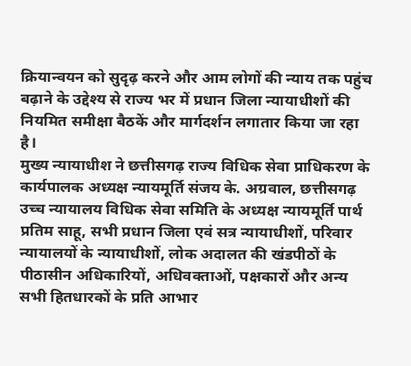क्रियान्वयन को सुदृढ़ करने और आम लोगों की न्याय तक पहुंच बढ़ाने के उद्देश्य से राज्य भर में प्रधान जिला न्यायाधीशों की नियमित समीक्षा बैठकें और मार्गदर्शन लगातार किया जा रहा है।
मुख्य न्यायाधीश ने छत्तीसगढ़ राज्य विधिक सेवा प्राधिकरण के कार्यपालक अध्यक्ष न्यायमूर्ति संजय के. अग्रवाल, छत्तीसगढ़ उच्च न्यायालय विधिक सेवा समिति के अध्यक्ष न्यायमूर्ति पार्थ प्रतिम साहू, सभी प्रधान जिला एवं सत्र न्यायाधीशों, परिवार न्यायालयों के न्यायाधीशों, लोक अदालत की खंडपीठों के पीठासीन अधिकारियों, अधिवक्ताओं, पक्षकारों और अन्य सभी हितधारकों के प्रति आभार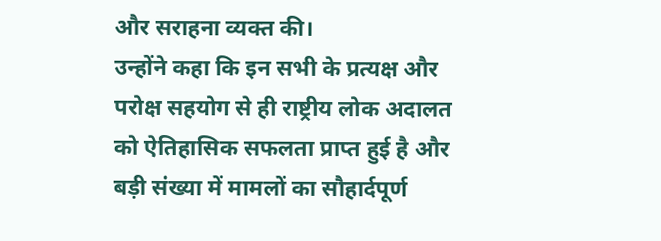और सराहना व्यक्त की।
उन्होंने कहा कि इन सभी के प्रत्यक्ष और परोक्ष सहयोग से ही राष्ट्रीय लोक अदालत को ऐतिहासिक सफलता प्राप्त हुई है और बड़ी संख्या में मामलों का सौहार्दपूर्ण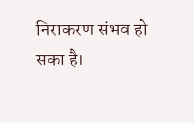निराकरण संभव हो सका है।